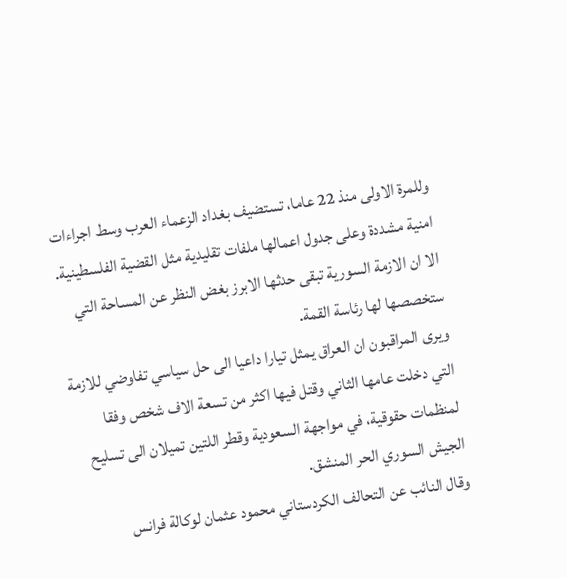وللمرة الاولى منذ 22 عاما، تستضيف بغداد الزعماء العرب وسط اجراءات امنية مشددة وعلى جدول اعمالها ملفات تقليدية مثل القضية الفلسطينية. الا ان الازمة السورية تبقى حدثها الابرز بغض النظر عن المساحة التي ستخصصها لها رئاسة القمة.
ويرى المراقبون ان العراق يمثل تيارا داعيا الى حل سياسي تفاوضي للازمة التي دخلت عامها الثاني وقتل فيها اكثر من تسعة الاف شخص وفقا لمنظمات حقوقية، في مواجهة السعودية وقطر اللتين تميلان الى تسليح الجيش السوري الحر المنشق.
وقال النائب عن التحالف الكردستاني محمود عثمان لوكالة فرانس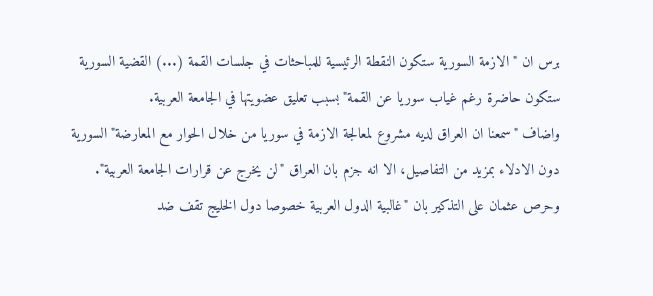برس ان "الازمة السورية ستكون النقطة الرئيسية للمباحثات في جلسات القمة (...) القضية السورية ستكون حاضرة رغم غياب سوريا عن القمة" بسبب تعليق عضويتها في الجامعة العربية.
واضاف "سمعنا ان العراق لديه مشروع لمعالجة الازمة في سوريا من خلال الحوار مع المعارضة" السورية دون الادلاء بمزيد من التفاصيل، الا انه جزم بان العراق "لن يخرج عن قرارات الجامعة العربية".
وحرص عثمان على التذكير بان "غالبية الدول العربية خصوصا دول الخليج تقف ضد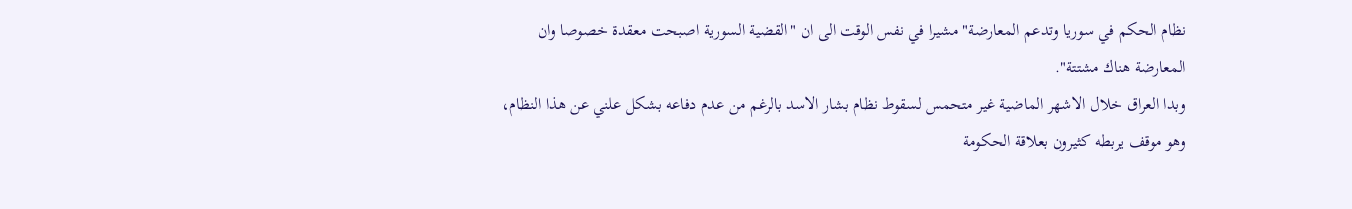نظام الحكم في سوريا وتدعم المعارضة" مشيرا في نفس الوقت الى ان "القضية السورية اصبحت معقدة خصوصا وان المعارضة هناك مشتتة".
وبدا العراق خلال الاشهر الماضية غير متحمس لسقوط نظام بشار الاسد بالرغم من عدم دفاعه بشكل علني عن هذا النظام، وهو موقف يربطه كثيرون بعلاقة الحكومة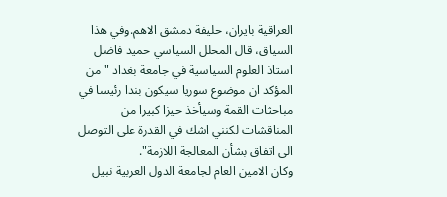العراقية بايران، حليفة دمشق الاهم.وفي هذا السياق، قال المحلل السياسي حميد فاضل استاذ العلوم السياسية في جامعة بغداد "من المؤكد ان موضوع سوريا سيكون بندا رئيسا في مباحثات القمة وسيأخذ حيزا كبيرا من المناقشات لكنني اشك في القدرة على التوصل الى اتفاق بشأن المعالجة اللازمة".
وكان الامين العام لجامعة الدول العربية نبيل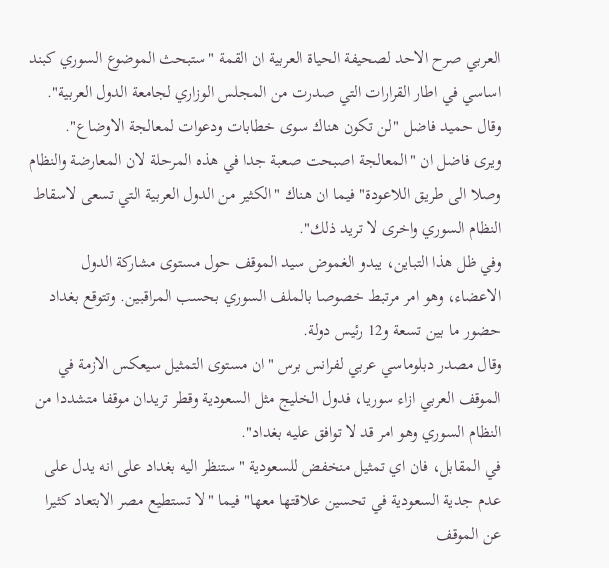العربي صرح الاحد لصحيفة الحياة العربية ان القمة "ستبحث الموضوع السوري كبند اساسي في اطار القرارات التي صدرت من المجلس الوزاري لجامعة الدول العربية".
وقال حميد فاضل "لن تكون هناك سوى خطابات ودعوات لمعالجة الاوضاع".
ويرى فاضل ان "المعالجة اصبحت صعبة جدا في هذه المرحلة لان المعارضة والنظام وصلا الى طريق اللاعودة" فيما ان هناك "الكثير من الدول العربية التي تسعى لاسقاط النظام السوري واخرى لا تريد ذلك".
وفي ظل هذا التباين، يبدو الغموض سيد الموقف حول مستوى مشاركة الدول الاعضاء، وهو امر مرتبط خصوصا بالملف السوري بحسب المراقبين. وتتوقع بغداد حضور ما بين تسعة و12 رئيس دولة.
وقال مصدر دبلوماسي عربي لفرانس برس "ان مستوى التمثيل سيعكس الازمة في الموقف العربي ازاء سوريا، فدول الخليج مثل السعودية وقطر تريدان موقفا متشددا من النظام السوري وهو امر قد لا توافق عليه بغداد".
في المقابل، فان اي تمثيل منخفض للسعودية "ستنظر اليه بغداد على انه يدل على عدم جدية السعودية في تحسين علاقتها معها" فيما "لا تستطيع مصر الابتعاد كثيرا عن الموقف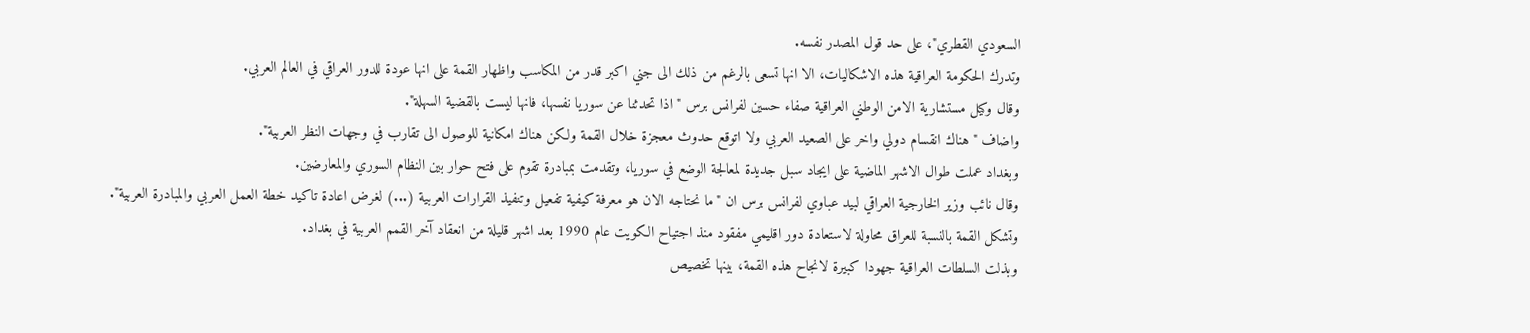السعودي القطري"، على حد قول المصدر نفسه.
وتدرك الحكومة العراقية هذه الاشكاليات، الا انها تسعى بالرغم من ذلك الى جني اكبر قدر من المكاسب واظهار القمة على انها عودة للدور العراقي في العالم العربي.
وقال وكيل مستشارية الامن الوطني العراقية صفاء حسين لفرانس برس "اذا تحدثنا عن سوريا نفسها، فانها ليست بالقضية السهلة".
واضاف "هناك انقسام دولي واخر على الصعيد العربي ولا اتوقع حدوث معجزة خلال القمة ولكن هناك امكانية للوصول الى تقارب في وجهات النظر العربية".
وبغداد عملت طوال الاشهر الماضية على ايجاد سبل جديدة لمعالجة الوضع في سوريا، وتقدمت بمبادرة تقوم على فتح حوار بين النظام السوري والمعارضين.
وقال نائب وزير الخارجية العراقي لبيد عباوي لفرانس برس ان "ما نحتاجه الان هو معرفة كيفية تفعيل وتنفيذ القرارات العربية (...) لغرض اعادة تاكيد خطة العمل العربي والمبادرة العربية".
وتشكل القمة بالنسبة للعراق محاولة لاستعادة دور اقليمي مفقود منذ اجتياح الكويت عام 1990 بعد اشهر قليلة من انعقاد آخر القمم العربية في بغداد.
وبذلت السلطات العراقية جهودا كبيرة لانجاح هذه القمة، بينها تخصيص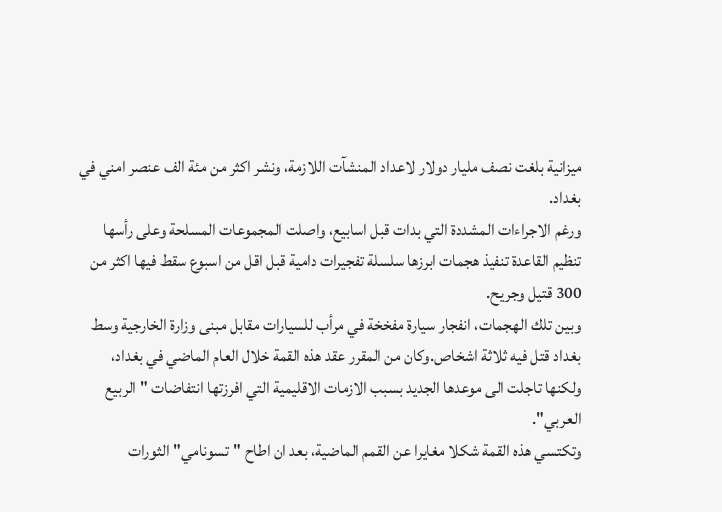ميزانية بلغت نصف مليار دولار لاعداد المنشآت اللازمة، ونشر اكثر من مئة الف عنصر امني في بغداد.
ورغم الاجراءات المشددة التي بدات قبل اسابيع، واصلت المجموعات المسلحة وعلى رأسها تنظيم القاعدة تنفيذ هجمات ابرزها سلسلة تفجيرات دامية قبل اقل من اسبوع سقط فيها اكثر من 300 قتيل وجريح.
وبين تلك الهجمات، انفجار سيارة مفخخة في مرأب للسيارات مقابل مبنى وزارة الخارجية وسط بغداد قتل فيه ثلاثة اشخاص.وكان من المقرر عقد هذه القمة خلال العام الماضي في بغداد، ولكنها تاجلت الى موعدها الجديد بسبب الازمات الاقليمية التي افرزتها انتفاضات "الربيع العربي".
وتكتسي هذه القمة شكلا مغايرا عن القمم الماضية، بعد ان اطاح "تسونامي" الثورات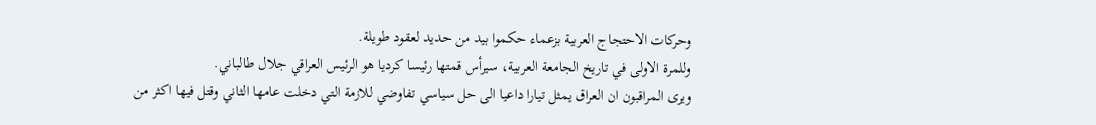وحركات الاحتجاج العربية بزعماء حكموا بيد من حديد لعقود طويلة.
وللمرة الاولى في تاريخ الجامعة العربية، سيرأس قمتها رئيسا كرديا هو الرئيس العراقي جلال طالباني.
ويرى المراقبون ان العراق يمثل تيارا داعيا الى حل سياسي تفاوضي للازمة التي دخلت عامها الثاني وقتل فيها اكثر من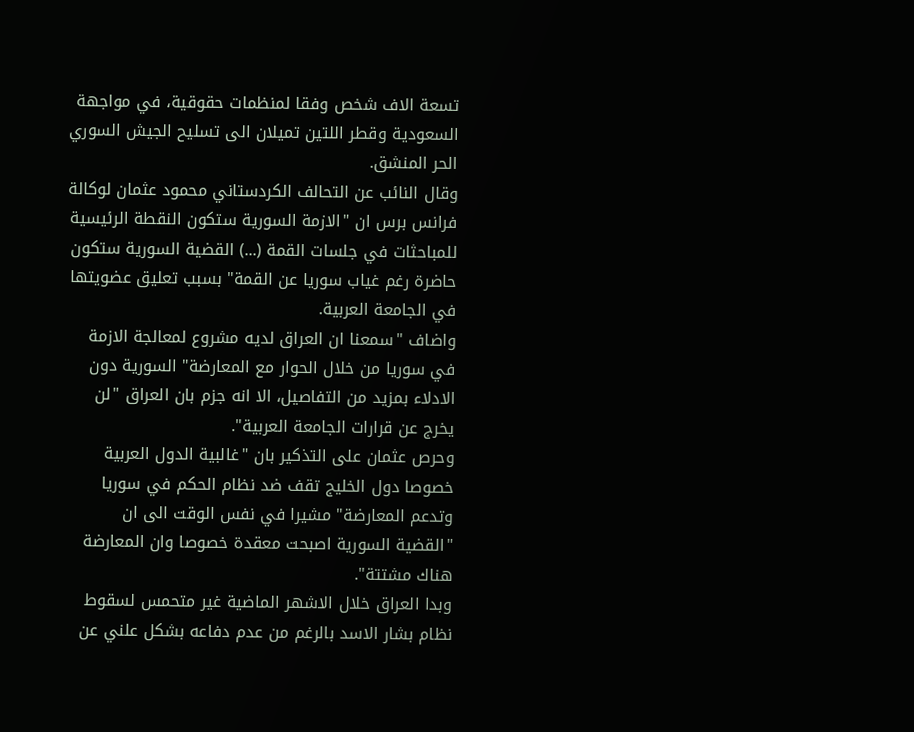تسعة الاف شخص وفقا لمنظمات حقوقية، في مواجهة السعودية وقطر اللتين تميلان الى تسليح الجيش السوري الحر المنشق.
وقال النائب عن التحالف الكردستاني محمود عثمان لوكالة فرانس برس ان "الازمة السورية ستكون النقطة الرئيسية للمباحثات في جلسات القمة (...) القضية السورية ستكون حاضرة رغم غياب سوريا عن القمة" بسبب تعليق عضويتها في الجامعة العربية.
واضاف "سمعنا ان العراق لديه مشروع لمعالجة الازمة في سوريا من خلال الحوار مع المعارضة" السورية دون الادلاء بمزيد من التفاصيل، الا انه جزم بان العراق "لن يخرج عن قرارات الجامعة العربية".
وحرص عثمان على التذكير بان "غالبية الدول العربية خصوصا دول الخليج تقف ضد نظام الحكم في سوريا وتدعم المعارضة" مشيرا في نفس الوقت الى ان "القضية السورية اصبحت معقدة خصوصا وان المعارضة هناك مشتتة".
وبدا العراق خلال الاشهر الماضية غير متحمس لسقوط نظام بشار الاسد بالرغم من عدم دفاعه بشكل علني عن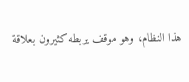هذا النظام، وهو موقف يربطه كثيرون بعلاقة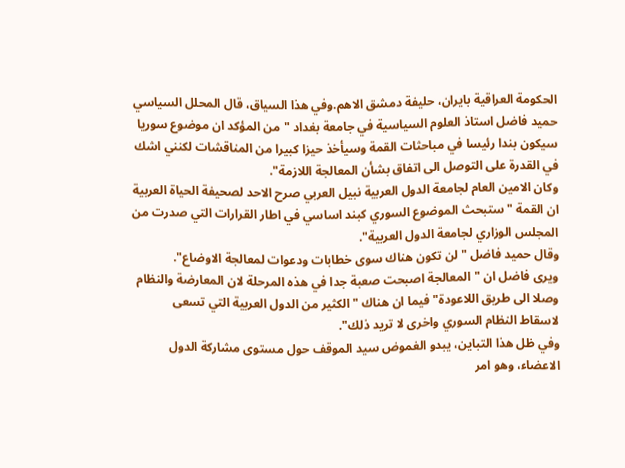الحكومة العراقية بايران، حليفة دمشق الاهم.وفي هذا السياق، قال المحلل السياسي حميد فاضل استاذ العلوم السياسية في جامعة بغداد "من المؤكد ان موضوع سوريا سيكون بندا رئيسا في مباحثات القمة وسيأخذ حيزا كبيرا من المناقشات لكنني اشك في القدرة على التوصل الى اتفاق بشأن المعالجة اللازمة".
وكان الامين العام لجامعة الدول العربية نبيل العربي صرح الاحد لصحيفة الحياة العربية ان القمة "ستبحث الموضوع السوري كبند اساسي في اطار القرارات التي صدرت من المجلس الوزاري لجامعة الدول العربية".
وقال حميد فاضل "لن تكون هناك سوى خطابات ودعوات لمعالجة الاوضاع".
ويرى فاضل ان "المعالجة اصبحت صعبة جدا في هذه المرحلة لان المعارضة والنظام وصلا الى طريق اللاعودة" فيما ان هناك "الكثير من الدول العربية التي تسعى لاسقاط النظام السوري واخرى لا تريد ذلك".
وفي ظل هذا التباين، يبدو الغموض سيد الموقف حول مستوى مشاركة الدول الاعضاء، وهو امر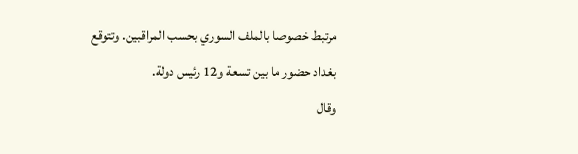مرتبط خصوصا بالملف السوري بحسب المراقبين. وتتوقع بغداد حضور ما بين تسعة و12 رئيس دولة.
وقال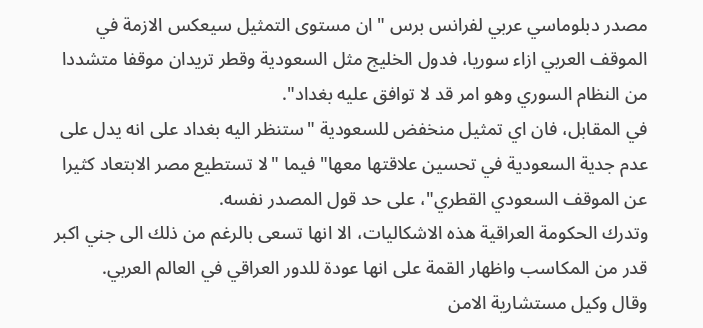مصدر دبلوماسي عربي لفرانس برس "ان مستوى التمثيل سيعكس الازمة في الموقف العربي ازاء سوريا، فدول الخليج مثل السعودية وقطر تريدان موقفا متشددا من النظام السوري وهو امر قد لا توافق عليه بغداد".
في المقابل، فان اي تمثيل منخفض للسعودية "ستنظر اليه بغداد على انه يدل على عدم جدية السعودية في تحسين علاقتها معها" فيما "لا تستطيع مصر الابتعاد كثيرا عن الموقف السعودي القطري"، على حد قول المصدر نفسه.
وتدرك الحكومة العراقية هذه الاشكاليات، الا انها تسعى بالرغم من ذلك الى جني اكبر قدر من المكاسب واظهار القمة على انها عودة للدور العراقي في العالم العربي.
وقال وكيل مستشارية الامن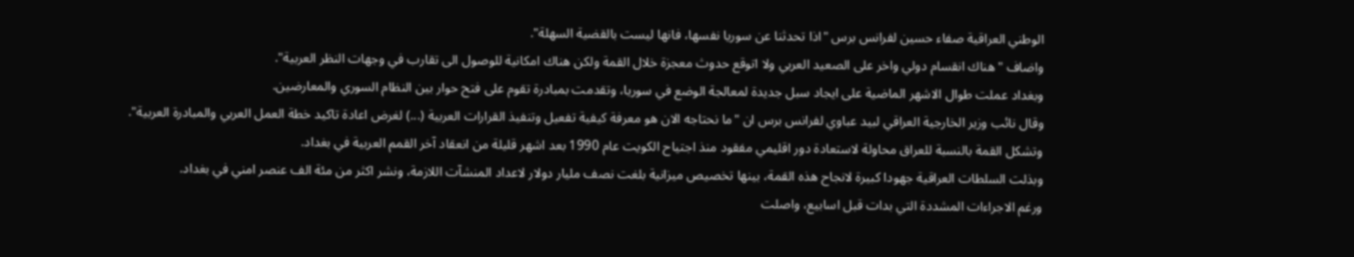الوطني العراقية صفاء حسين لفرانس برس "اذا تحدثنا عن سوريا نفسها، فانها ليست بالقضية السهلة".
واضاف "هناك انقسام دولي واخر على الصعيد العربي ولا اتوقع حدوث معجزة خلال القمة ولكن هناك امكانية للوصول الى تقارب في وجهات النظر العربية".
وبغداد عملت طوال الاشهر الماضية على ايجاد سبل جديدة لمعالجة الوضع في سوريا، وتقدمت بمبادرة تقوم على فتح حوار بين النظام السوري والمعارضين.
وقال نائب وزير الخارجية العراقي لبيد عباوي لفرانس برس ان "ما نحتاجه الان هو معرفة كيفية تفعيل وتنفيذ القرارات العربية (...) لغرض اعادة تاكيد خطة العمل العربي والمبادرة العربية".
وتشكل القمة بالنسبة للعراق محاولة لاستعادة دور اقليمي مفقود منذ اجتياح الكويت عام 1990 بعد اشهر قليلة من انعقاد آخر القمم العربية في بغداد.
وبذلت السلطات العراقية جهودا كبيرة لانجاح هذه القمة، بينها تخصيص ميزانية بلغت نصف مليار دولار لاعداد المنشآت اللازمة، ونشر اكثر من مئة الف عنصر امني في بغداد.
ورغم الاجراءات المشددة التي بدات قبل اسابيع، واصلت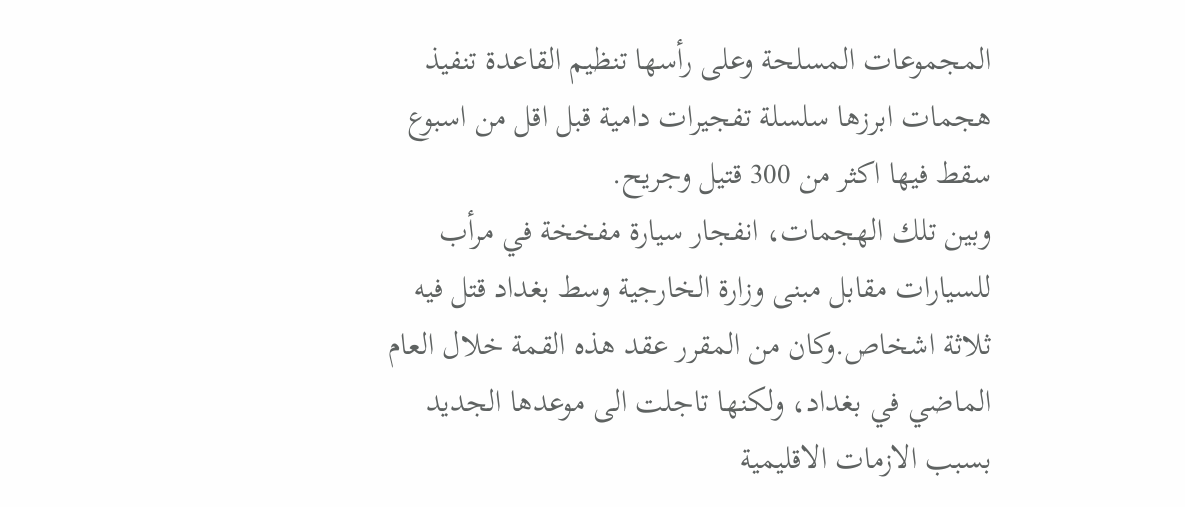المجموعات المسلحة وعلى رأسها تنظيم القاعدة تنفيذ هجمات ابرزها سلسلة تفجيرات دامية قبل اقل من اسبوع سقط فيها اكثر من 300 قتيل وجريح.
وبين تلك الهجمات، انفجار سيارة مفخخة في مرأب للسيارات مقابل مبنى وزارة الخارجية وسط بغداد قتل فيه ثلاثة اشخاص.وكان من المقرر عقد هذه القمة خلال العام الماضي في بغداد، ولكنها تاجلت الى موعدها الجديد بسبب الازمات الاقليمية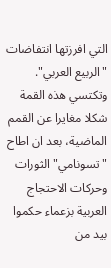التي افرزتها انتفاضات "الربيع العربي".
وتكتسي هذه القمة شكلا مغايرا عن القمم الماضية، بعد ان اطاح "تسونامي" الثورات وحركات الاحتجاج العربية بزعماء حكموا بيد من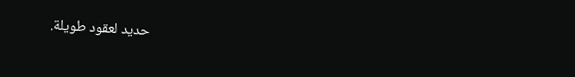حديد لعقود طويلة.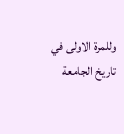وللمرة الاولى في تاريخ الجامعة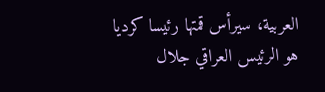العربية، سيرأس قمتها رئيسا كرديا هو الرئيس العراقي جلال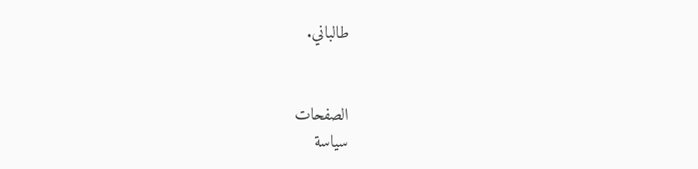طالباني.


الصفحات
سياسة